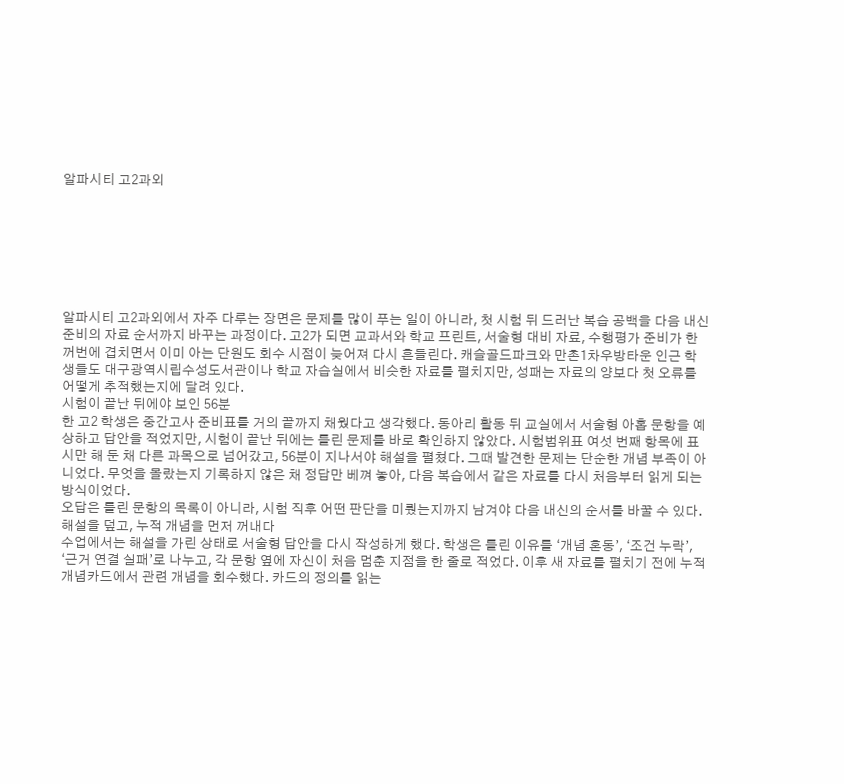알파시티 고2과외







알파시티 고2과외에서 자주 다루는 장면은 문제를 많이 푸는 일이 아니라, 첫 시험 뒤 드러난 복습 공백을 다음 내신 준비의 자료 순서까지 바꾸는 과정이다. 고2가 되면 교과서와 학교 프린트, 서술형 대비 자료, 수행평가 준비가 한꺼번에 겹치면서 이미 아는 단원도 회수 시점이 늦어져 다시 흔들린다. 캐슬골드파크와 만촌1차우방타운 인근 학생들도 대구광역시립수성도서관이나 학교 자습실에서 비슷한 자료를 펼치지만, 성패는 자료의 양보다 첫 오류를 어떻게 추적했는지에 달려 있다.
시험이 끝난 뒤에야 보인 56분
한 고2 학생은 중간고사 준비표를 거의 끝까지 채웠다고 생각했다. 동아리 활동 뒤 교실에서 서술형 아홉 문항을 예상하고 답안을 적었지만, 시험이 끝난 뒤에는 틀린 문제를 바로 확인하지 않았다. 시험범위표 여섯 번째 항목에 표시만 해 둔 채 다른 과목으로 넘어갔고, 56분이 지나서야 해설을 펼쳤다. 그때 발견한 문제는 단순한 개념 부족이 아니었다. 무엇을 몰랐는지 기록하지 않은 채 정답만 베껴 놓아, 다음 복습에서 같은 자료를 다시 처음부터 읽게 되는 방식이었다.
오답은 틀린 문항의 목록이 아니라, 시험 직후 어떤 판단을 미뤘는지까지 남겨야 다음 내신의 순서를 바꿀 수 있다.
해설을 덮고, 누적 개념을 먼저 꺼내다
수업에서는 해설을 가린 상태로 서술형 답안을 다시 작성하게 했다. 학생은 틀린 이유를 ‘개념 혼동’, ‘조건 누락’, ‘근거 연결 실패’로 나누고, 각 문항 옆에 자신이 처음 멈춘 지점을 한 줄로 적었다. 이후 새 자료를 펼치기 전에 누적 개념카드에서 관련 개념을 회수했다. 카드의 정의를 읽는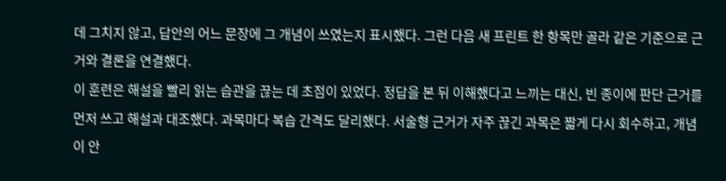데 그치지 않고, 답안의 어느 문장에 그 개념이 쓰였는지 표시했다. 그런 다음 새 프린트 한 항목만 골라 같은 기준으로 근거와 결론을 연결했다.
이 훈련은 해설을 빨리 읽는 습관을 끊는 데 초점이 있었다. 정답을 본 뒤 이해했다고 느끼는 대신, 빈 종이에 판단 근거를 먼저 쓰고 해설과 대조했다. 과목마다 복습 간격도 달리했다. 서술형 근거가 자주 끊긴 과목은 짧게 다시 회수하고, 개념이 안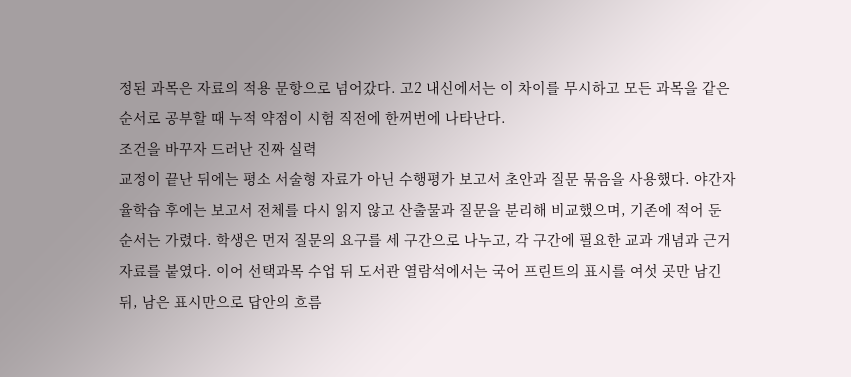정된 과목은 자료의 적용 문항으로 넘어갔다. 고2 내신에서는 이 차이를 무시하고 모든 과목을 같은 순서로 공부할 때 누적 약점이 시험 직전에 한꺼번에 나타난다.
조건을 바꾸자 드러난 진짜 실력
교정이 끝난 뒤에는 평소 서술형 자료가 아닌 수행평가 보고서 초안과 질문 묶음을 사용했다. 야간자율학습 후에는 보고서 전체를 다시 읽지 않고 산출물과 질문을 분리해 비교했으며, 기존에 적어 둔 순서는 가렸다. 학생은 먼저 질문의 요구를 세 구간으로 나누고, 각 구간에 필요한 교과 개념과 근거 자료를 붙였다. 이어 선택과목 수업 뒤 도서관 열람석에서는 국어 프린트의 표시를 여섯 곳만 남긴 뒤, 남은 표시만으로 답안의 흐름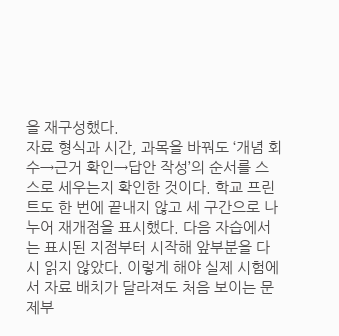을 재구성했다.
자료 형식과 시간, 과목을 바꿔도 ‘개념 회수→근거 확인→답안 작성’의 순서를 스스로 세우는지 확인한 것이다. 학교 프린트도 한 번에 끝내지 않고 세 구간으로 나누어 재개점을 표시했다. 다음 자습에서는 표시된 지점부터 시작해 앞부분을 다시 읽지 않았다. 이렇게 해야 실제 시험에서 자료 배치가 달라져도 처음 보이는 문제부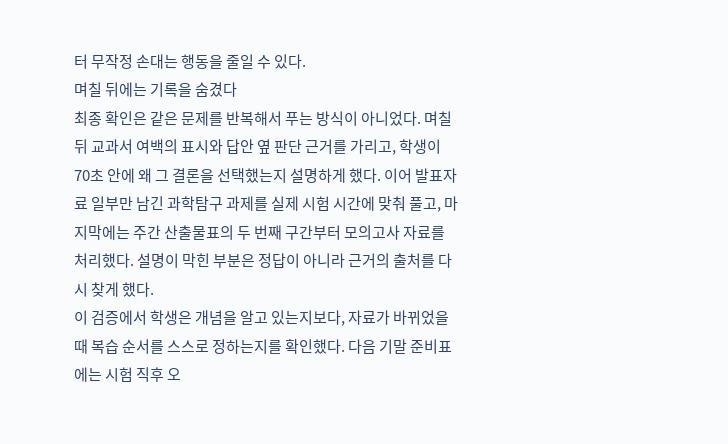터 무작정 손대는 행동을 줄일 수 있다.
며칠 뒤에는 기록을 숨겼다
최종 확인은 같은 문제를 반복해서 푸는 방식이 아니었다. 며칠 뒤 교과서 여백의 표시와 답안 옆 판단 근거를 가리고, 학생이 70초 안에 왜 그 결론을 선택했는지 설명하게 했다. 이어 발표자료 일부만 남긴 과학탐구 과제를 실제 시험 시간에 맞춰 풀고, 마지막에는 주간 산출물표의 두 번째 구간부터 모의고사 자료를 처리했다. 설명이 막힌 부분은 정답이 아니라 근거의 출처를 다시 찾게 했다.
이 검증에서 학생은 개념을 알고 있는지보다, 자료가 바뀌었을 때 복습 순서를 스스로 정하는지를 확인했다. 다음 기말 준비표에는 시험 직후 오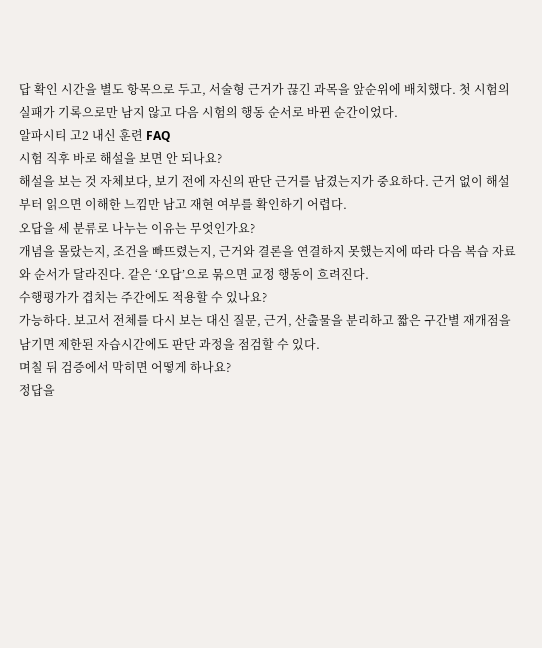답 확인 시간을 별도 항목으로 두고, 서술형 근거가 끊긴 과목을 앞순위에 배치했다. 첫 시험의 실패가 기록으로만 남지 않고 다음 시험의 행동 순서로 바뀐 순간이었다.
알파시티 고2 내신 훈련 FAQ
시험 직후 바로 해설을 보면 안 되나요?
해설을 보는 것 자체보다, 보기 전에 자신의 판단 근거를 남겼는지가 중요하다. 근거 없이 해설부터 읽으면 이해한 느낌만 남고 재현 여부를 확인하기 어렵다.
오답을 세 분류로 나누는 이유는 무엇인가요?
개념을 몰랐는지, 조건을 빠뜨렸는지, 근거와 결론을 연결하지 못했는지에 따라 다음 복습 자료와 순서가 달라진다. 같은 ‘오답’으로 묶으면 교정 행동이 흐려진다.
수행평가가 겹치는 주간에도 적용할 수 있나요?
가능하다. 보고서 전체를 다시 보는 대신 질문, 근거, 산출물을 분리하고 짧은 구간별 재개점을 남기면 제한된 자습시간에도 판단 과정을 점검할 수 있다.
며칠 뒤 검증에서 막히면 어떻게 하나요?
정답을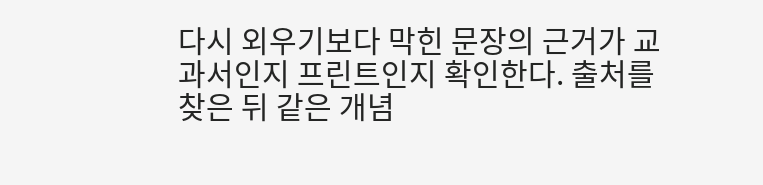다시 외우기보다 막힌 문장의 근거가 교과서인지 프린트인지 확인한다. 출처를 찾은 뒤 같은 개념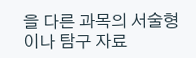을 다른 과목의 서술형이나 탐구 자료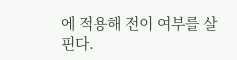에 적용해 전이 여부를 살핀다.